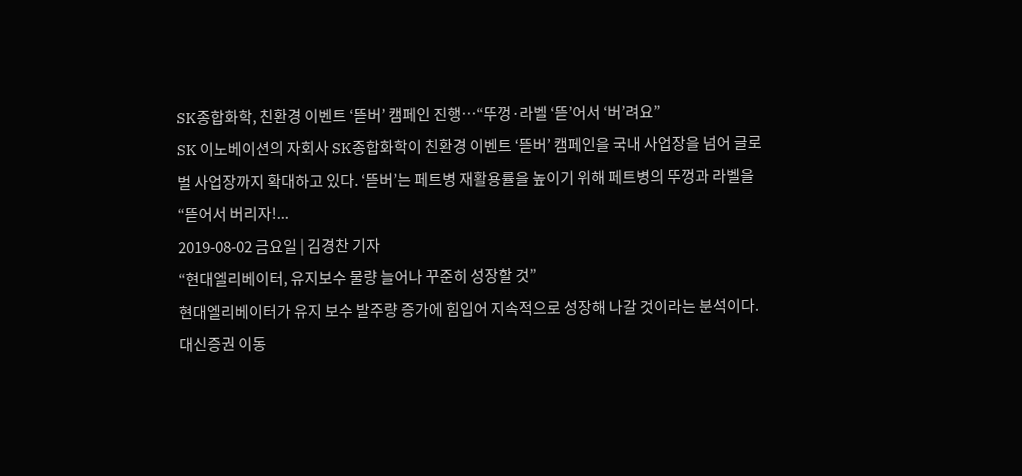SK종합화학, 친환경 이벤트 ‘뜯버’ 캠페인 진행…“뚜껑·라벨 ‘뜯’어서 ‘버’려요”
SK 이노베이션의 자회사 SK종합화학이 친환경 이벤트 ‘뜯버’ 캠페인을 국내 사업장을 넘어 글로벌 사업장까지 확대하고 있다. ‘뜯버’는 페트병 재활용률을 높이기 위해 페트병의 뚜껑과 라벨을 “뜯어서 버리자!...
2019-08-02 금요일 | 김경찬 기자
“현대엘리베이터, 유지보수 물량 늘어나 꾸준히 성장할 것”
현대엘리베이터가 유지 보수 발주량 증가에 힘입어 지속적으로 성장해 나갈 것이라는 분석이다.대신증권 이동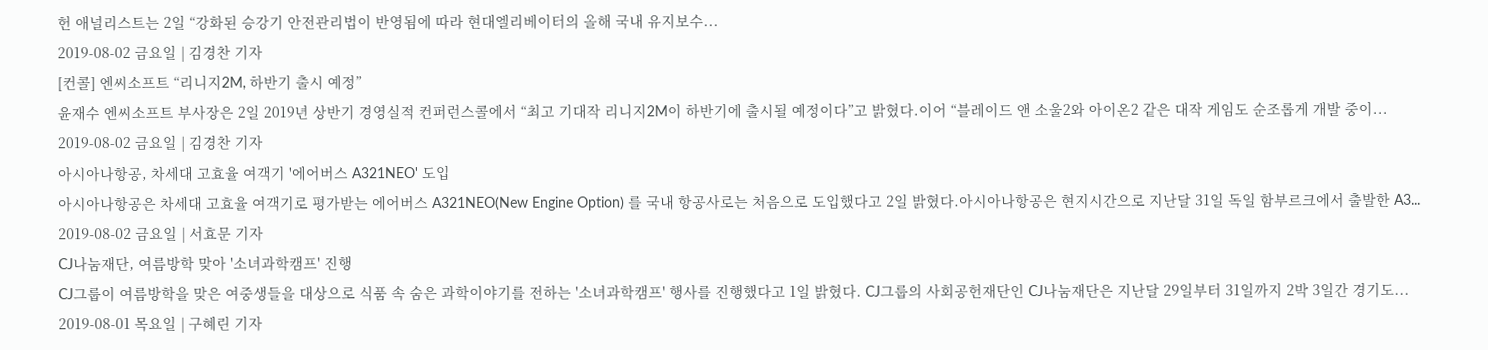헌 애널리스트는 2일 “강화된 승강기 안전관리법이 반영됨에 따라 현대엘리베이터의 올해 국내 유지보수...
2019-08-02 금요일 | 김경찬 기자
[컨콜] 엔씨소프트 “리니지2M, 하반기 출시 예정”
윤재수 엔씨소프트 부사장은 2일 2019년 상반기 경영실적 컨퍼런스콜에서 “최고 기대작 리니지2M이 하반기에 출시될 예정이다”고 밝혔다.이어 “블레이드 앤 소울2와 아이온2 같은 대작 게임도 순조롭게 개발 중이...
2019-08-02 금요일 | 김경찬 기자
아시아나항공, 차세대 고효율 여객기 '에어버스 A321NEO' 도입
아시아나항공은 차세대 고효율 여객기로 평가받는 에어버스 A321NEO(New Engine Option) 를 국내 항공사로는 처음으로 도입했다고 2일 밝혔다.아시아나항공은 현지시간으로 지난달 31일 독일 함부르크에서 출발한 A3...
2019-08-02 금요일 | 서효문 기자
CJ나눔재단, 여름방학 맞아 '소녀과학캠프' 진행
CJ그룹이 여름방학을 맞은 여중생들을 대상으로 식품 속 숨은 과학이야기를 전하는 '소녀과학캠프' 행사를 진행했다고 1일 밝혔다. CJ그룹의 사회공헌재단인 CJ나눔재단은 지난달 29일부터 31일까지 2박 3일간 경기도...
2019-08-01 목요일 | 구혜린 기자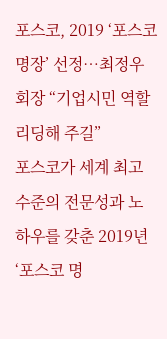포스코, 2019 ‘포스코 명장’ 선정…최정우 회장 “기업시민 역할 리딩해 주길”
포스코가 세계 최고수준의 전문성과 노하우를 갖춘 2019년 ‘포스코 명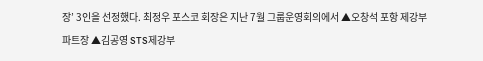장’ 3인을 선정했다. 최정우 포스코 회장은 지난 7월 그룹운영회의에서 ▲오창석 포항 제강부 파트장 ▲김공영 STS제강부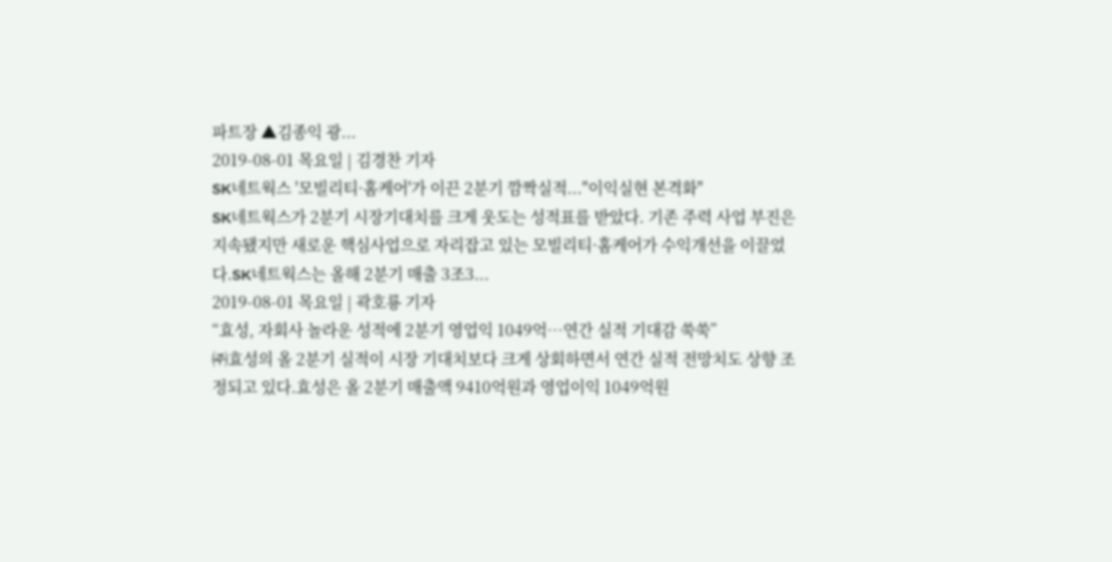파트장 ▲김종익 광...
2019-08-01 목요일 | 김경찬 기자
SK네트웍스 '모빌리티·홈케어'가 이끈 2분기 깜짝실적..."이익실현 본격화"
SK네트웍스가 2분기 시장기대치를 크게 웃도는 성적표를 받았다. 기존 주력 사업 부진은 지속됐지만 새로운 핵심사업으로 자리잡고 있는 모빌리티·홈케어가 수익개선을 이끌었다.SK네트웍스는 올해 2분기 매출 3조3...
2019-08-01 목요일 | 곽호룡 기자
“효성, 자회사 놀라운 성적에 2분기 영업익 1049억…연간 실적 기대감 쑥쑥”
㈜효성의 올 2분기 실적이 시장 기대치보다 크게 상회하면서 연간 실적 전망치도 상향 조정되고 있다.효성은 올 2분기 매출액 9410억원과 영업이익 1049억원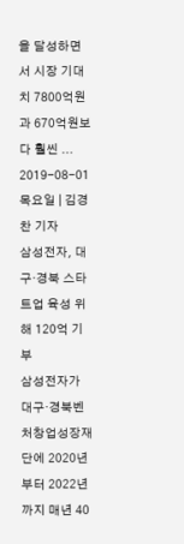을 달성하면서 시장 기대치 7800억원과 670억원보다 훨씬 ...
2019-08-01 목요일 | 김경찬 기자
삼성전자, 대구·경북 스타트업 육성 위해 120억 기부
삼성전자가 대구·경북벤처창업성장재단에 2020년부터 2022년까지 매년 40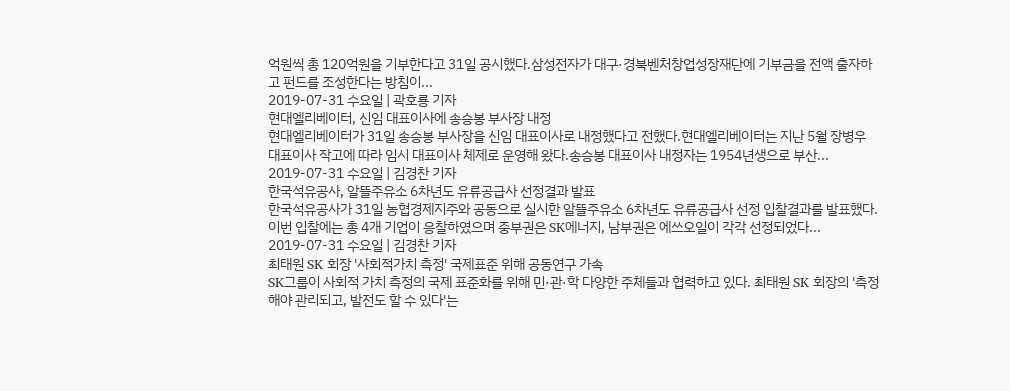억원씩 총 120억원을 기부한다고 31일 공시했다.삼성전자가 대구·경북벤처창업성장재단에 기부금을 전액 출자하고 펀드를 조성한다는 방침이...
2019-07-31 수요일 | 곽호룡 기자
현대엘리베이터, 신임 대표이사에 송승봉 부사장 내정
현대엘리베이터가 31일 송승봉 부사장을 신임 대표이사로 내정했다고 전했다.현대엘리베이터는 지난 5월 장병우 대표이사 작고에 따라 임시 대표이사 체제로 운영해 왔다.송승봉 대표이사 내정자는 1954년생으로 부산...
2019-07-31 수요일 | 김경찬 기자
한국석유공사, 알뜰주유소 6차년도 유류공급사 선정결과 발표
한국석유공사가 31일 농협경제지주와 공동으로 실시한 알뜰주유소 6차년도 유류공급사 선정 입찰결과를 발표했다.이번 입찰에는 총 4개 기업이 응찰하였으며 중부권은 SK에너지, 남부권은 에쓰오일이 각각 선정되었다...
2019-07-31 수요일 | 김경찬 기자
최태원 SK 회장 '사회적가치 측정' 국제표준 위해 공동연구 가속
SK그룹이 사회적 가치 측정의 국제 표준화를 위해 민·관·학 다양한 주체들과 협력하고 있다. 최태원 SK 회장의 '측정해야 관리되고, 발전도 할 수 있다'는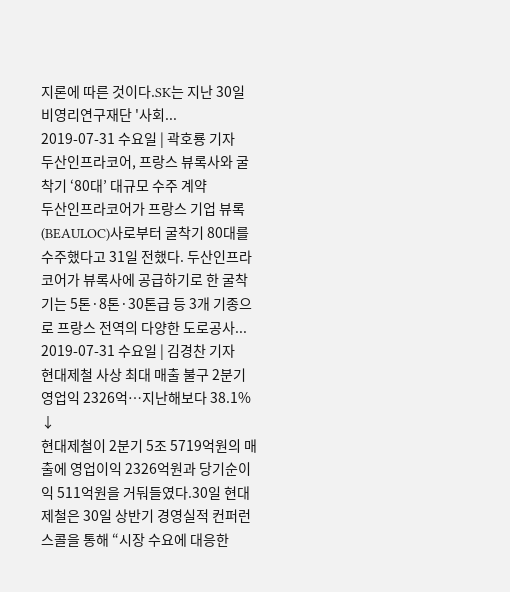지론에 따른 것이다.SK는 지난 30일 비영리연구재단 '사회...
2019-07-31 수요일 | 곽호룡 기자
두산인프라코어, 프랑스 뷰록사와 굴착기 ‘80대’ 대규모 수주 계약
두산인프라코어가 프랑스 기업 뷰록(BEAULOC)사로부터 굴착기 80대를 수주했다고 31일 전했다. 두산인프라코어가 뷰록사에 공급하기로 한 굴착기는 5톤·8톤·30톤급 등 3개 기종으로 프랑스 전역의 다양한 도로공사...
2019-07-31 수요일 | 김경찬 기자
현대제철 사상 최대 매출 불구 2분기 영업익 2326억…지난해보다 38.1% ↓
현대제철이 2분기 5조 5719억원의 매출에 영업이익 2326억원과 당기순이익 511억원을 거둬들였다.30일 현대제철은 30일 상반기 경영실적 컨퍼런스콜을 통해 “시장 수요에 대응한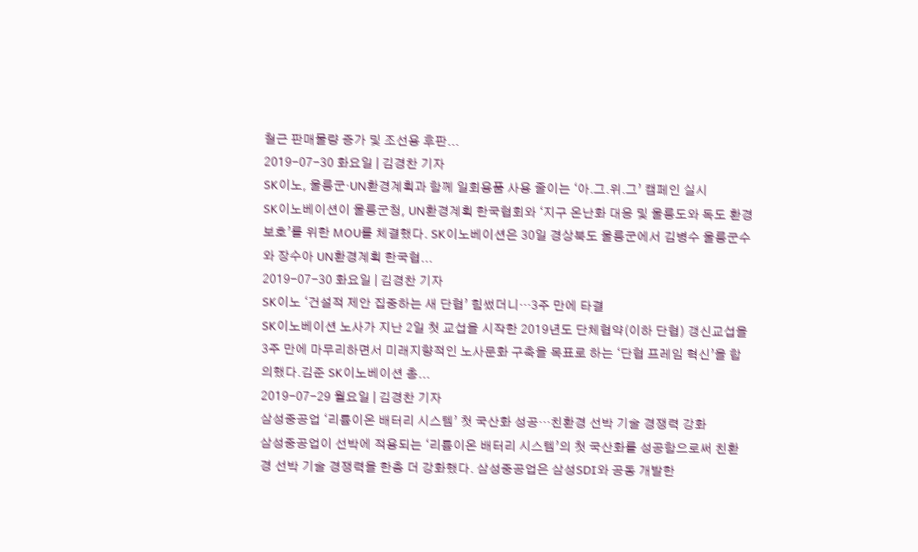철근 판매물량 증가 및 조선용 후판...
2019-07-30 화요일 | 김경찬 기자
SK이노, 울릉군·UN환경계획과 함께 일회용품 사용 줄이는 ‘아.그.위.그’ 캠페인 실시
SK이노베이션이 울릉군청, UN환경계획 한국협회와 ‘지구 온난화 대응 및 울릉도와 독도 환경보호’를 위한 MOU를 체결했다. SK이노베이션은 30일 경상북도 울릉군에서 김병수 울릉군수와 장수아 UN환경계획 한국협...
2019-07-30 화요일 | 김경찬 기자
SK이노 ‘건설적 제안 집중하는 새 단협’ 힘썼더니…3주 만에 타결
SK이노베이션 노사가 지난 2일 첫 교섭을 시작한 2019년도 단체협약(이하 단협) 갱신교섭을 3주 만에 마무리하면서 미래지향적인 노사문화 구축을 목표로 하는 ‘단협 프레임 혁신’을 합의했다.김준 SK이노베이션 총...
2019-07-29 월요일 | 김경찬 기자
삼성중공업 ‘리튬이온 배터리 시스템’ 첫 국산화 성공…친환경 선박 기술 경쟁력 강화
삼성중공업이 선박에 적용되는 ‘리튬이온 배터리 시스템’의 첫 국산화를 성공함으로써 친환경 선박 기술 경쟁력을 한층 더 강화했다. 삼성중공업은 삼성SDI와 공동 개발한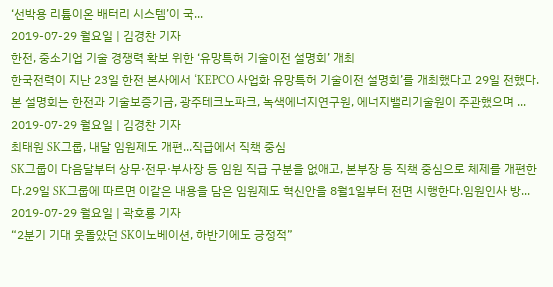‘선박용 리튬이온 배터리 시스템’이 국...
2019-07-29 월요일 | 김경찬 기자
한전, 중소기업 기술 경쟁력 확보 위한 ‘유망특허 기술이전 설명회’ 개최
한국전력이 지난 23일 한전 본사에서 ‘KEPCO 사업화 유망특허 기술이전 설명회’를 개최했다고 29일 전했다. 본 설명회는 한전과 기술보증기금, 광주테크노파크, 녹색에너지연구원, 에너지밸리기술원이 주관했으며 ...
2019-07-29 월요일 | 김경찬 기자
최태원 SK그룹, 내달 임원제도 개편...직급에서 직책 중심
SK그룹이 다음달부터 상무·전무·부사장 등 임원 직급 구분을 없애고, 본부장 등 직책 중심으로 체제를 개편한다.29일 SK그룹에 따르면 이같은 내용을 담은 임원제도 혁신안을 8월1일부터 전면 시행한다.임원인사 방...
2019-07-29 월요일 | 곽호룡 기자
“2분기 기대 웃돌았던 SK이노베이션, 하반기에도 긍정적”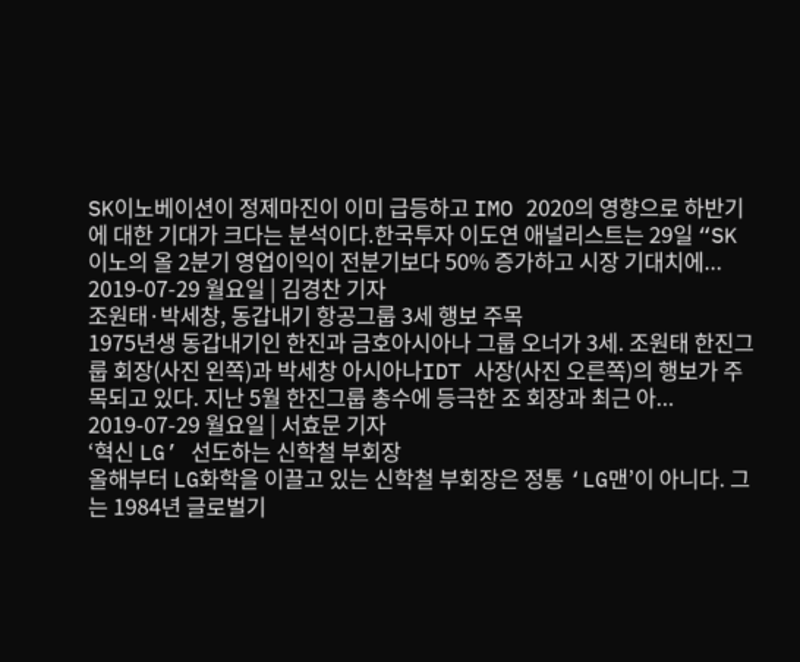SK이노베이션이 정제마진이 이미 급등하고 IMO 2020의 영향으로 하반기에 대한 기대가 크다는 분석이다.한국투자 이도연 애널리스트는 29일 “SK 이노의 올 2분기 영업이익이 전분기보다 50% 증가하고 시장 기대치에...
2019-07-29 월요일 | 김경찬 기자
조원태·박세창, 동갑내기 항공그룹 3세 행보 주목
1975년생 동갑내기인 한진과 금호아시아나 그룹 오너가 3세. 조원태 한진그룹 회장(사진 왼쪽)과 박세창 아시아나IDT 사장(사진 오른쪽)의 행보가 주목되고 있다. 지난 5월 한진그룹 총수에 등극한 조 회장과 최근 아...
2019-07-29 월요일 | 서효문 기자
‘혁신 LG’ 선도하는 신학철 부회장
올해부터 LG화학을 이끌고 있는 신학철 부회장은 정통 ‘LG맨’이 아니다. 그는 1984년 글로벌기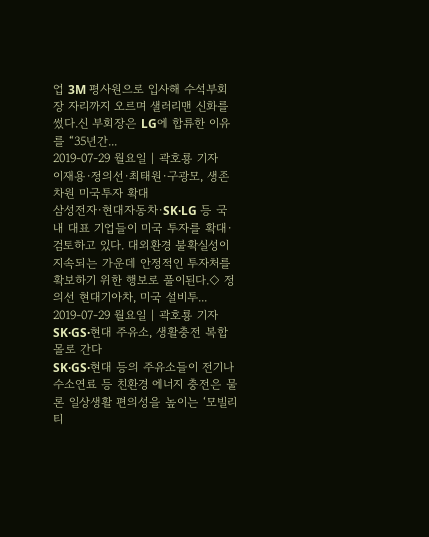업 3M 평사원으로 입사해 수석부회장 자리까지 오르며 샐러리맨 신화를 썼다.신 부회장은 LG에 합류한 이유를 “35년간...
2019-07-29 월요일 | 곽호룡 기자
이재용·정의선·최태원·구광모, 생존 차원 미국투자 확대
삼성전자·현대자동차·SK·LG 등 국내 대표 기업들이 미국 투자를 확대·검토하고 있다. 대외환경 불확실성이 지속되는 가운데 안정적인 투자처를 확보하기 위한 행보로 풀이된다.◇ 정의선 현대기아차, 미국 설비투...
2019-07-29 월요일 | 곽호룡 기자
SK·GS·현대 주유소, 생활충전 복합몰로 간다
SK·GS·현대 등의 주유소들이 전기나 수소연료 등 친환경 에너지 충전은 물론 일상생활 편의성을 높이는 ‘모빌리티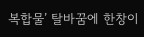복합물’ 탈바꿈에 한창이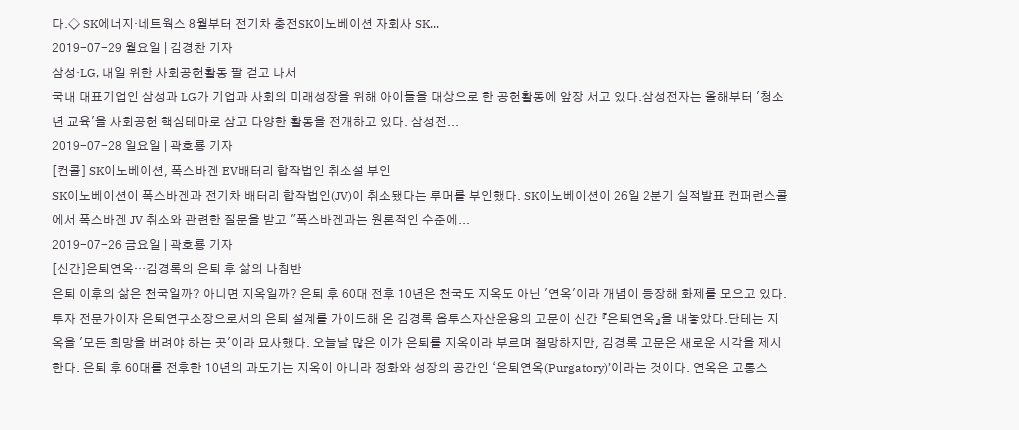다.◇ SK에너지·네트웍스 8월부터 전기차 충전SK이노베이션 자회사 SK...
2019-07-29 월요일 | 김경찬 기자
삼성·LG, 내일 위한 사회공헌활동 팔 걷고 나서
국내 대표기업인 삼성과 LG가 기업과 사회의 미래성장을 위해 아이들을 대상으로 한 공헌활동에 앞장 서고 있다.삼성전자는 올해부터 '청소년 교육'을 사회공헌 핵심테마로 삼고 다양한 활동을 전개하고 있다. 삼성전...
2019-07-28 일요일 | 곽호룡 기자
[컨콜] SK이노베이션, 폭스바겐 EV배터리 합작법인 취소설 부인
SK이노베이션이 폭스바겐과 전기차 배터리 합작법인(JV)이 취소됐다는 루머를 부인했다. SK이노베이션이 26일 2분기 실적발표 컨퍼런스콜에서 폭스바겐 JV 취소와 관련한 질문을 받고 "폭스바겐과는 원론적인 수준에...
2019-07-26 금요일 | 곽호룡 기자
[신간]은퇴연옥…김경록의 은퇴 후 삶의 나침반
은퇴 이후의 삶은 천국일까? 아니면 지옥일까? 은퇴 후 60대 전후 10년은 천국도 지옥도 아닌 '연옥'이라 개념이 등장해 화제를 모으고 있다.투자 전문가이자 은퇴연구소장으로서의 은퇴 설계를 가이드해 온 김경록 옵투스자산운용의 고문이 신간 『은퇴연옥』을 내놓았다.단테는 지옥을 '모든 희망을 버려야 하는 곳'이라 묘사했다. 오늘날 많은 이가 은퇴를 지옥이라 부르며 절망하지만, 김경록 고문은 새로운 시각을 제시한다. 은퇴 후 60대를 전후한 10년의 과도기는 지옥이 아니라 정화와 성장의 공간인 ‘은퇴연옥(Purgatory)’이라는 것이다. 연옥은 고통스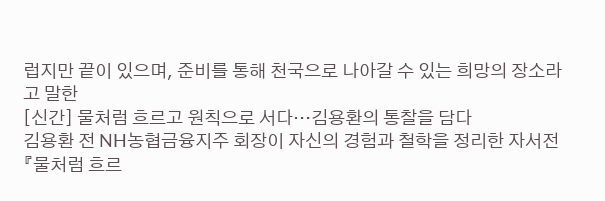럽지만 끝이 있으며, 준비를 통해 천국으로 나아갈 수 있는 희망의 장소라고 말한
[신간] 물처럼 흐르고 원칙으로 서다…김용환의 통찰을 담다
김용환 전 NH농협금융지주 회장이 자신의 경험과 철학을 정리한 자서전 『물처럼 흐르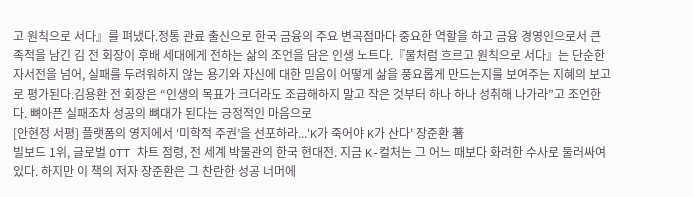고 원칙으로 서다』를 펴냈다.정통 관료 출신으로 한국 금융의 주요 변곡점마다 중요한 역할을 하고 금융 경영인으로서 큰 족적을 남긴 김 전 회장이 후배 세대에게 전하는 삶의 조언을 담은 인생 노트다.『물처럼 흐르고 원칙으로 서다』는 단순한 자서전을 넘어, 실패를 두려워하지 않는 용기와 자신에 대한 믿음이 어떻게 삶을 풍요롭게 만드는지를 보여주는 지혜의 보고로 평가된다.김용환 전 회장은 “인생의 목표가 크더라도 조급해하지 말고 작은 것부터 하나 하나 성취해 나가라”고 조언한다. 뼈아픈 실패조차 성공의 뼈대가 된다는 긍정적인 마음으로
[안현정 서평] 플랫폼의 영지에서 ‘미학적 주권’을 선포하라...'K가 죽어야 K가 산다' 장준환 著
빌보드 1위, 글로벌 OTT 차트 점령, 전 세계 박물관의 한국 현대전. 지금 K-컬처는 그 어느 때보다 화려한 수사로 둘러싸여 있다. 하지만 이 책의 저자 장준환은 그 찬란한 성공 너머에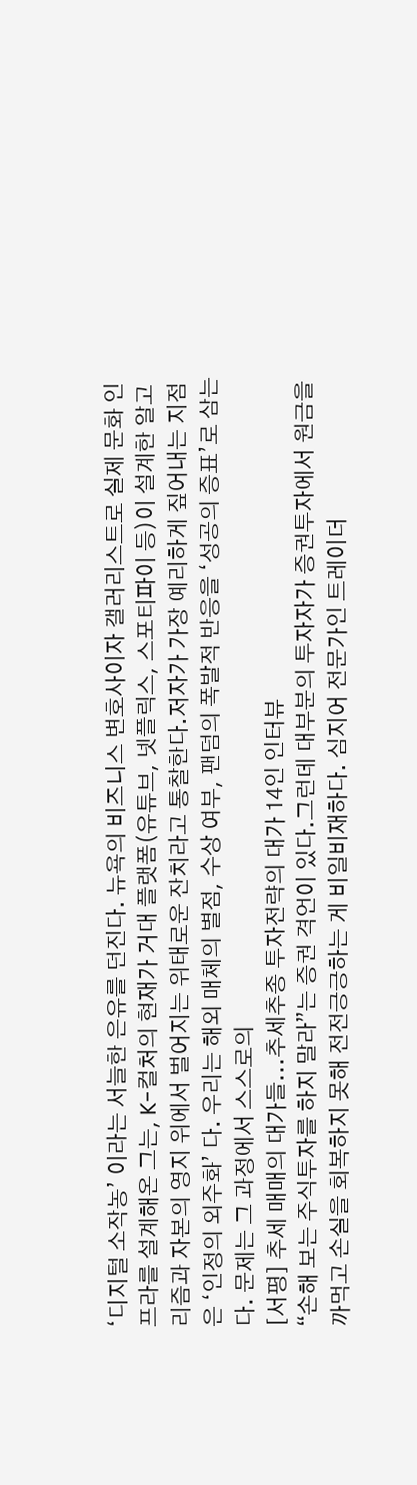‘디지털 소작농’ 이라는 서늘한 은유를 던진다. 뉴욕의 비즈니스 변호사이자 갤러리스트로 실제 문화 인프라를 설계해온 그는, K-컬처의 현재가 거대 플랫폼(유튜브, 넷플릭스, 스포티파이 등)이 설계한 알고리즘과 자본의 영지 위에서 벌어지는 위태로운 잔치라고 통찰한다.저자가 가장 예리하게 짚어내는 지점은 ‘인정의 외주화’ 다. 우리는 해외 매체의 별점, 수상 여부, 팬덤의 폭발적 반응을 ‘성공의 증표’로 삼는다. 문제는 그 과정에서 스스로의
[서평] 추세 매매의 대가들...추세추종 투자전략의 대가 14인 인터뷰
“손해 보는 주식투자를 하지 말라”는 증권 격언이 있다.그런데 대부분의 투자자가 증권투자에서 원금을 까먹고 손실을 회복하지 못해 전전긍긍하는 게 비일비재하다. 심지어 전문가인 트레이더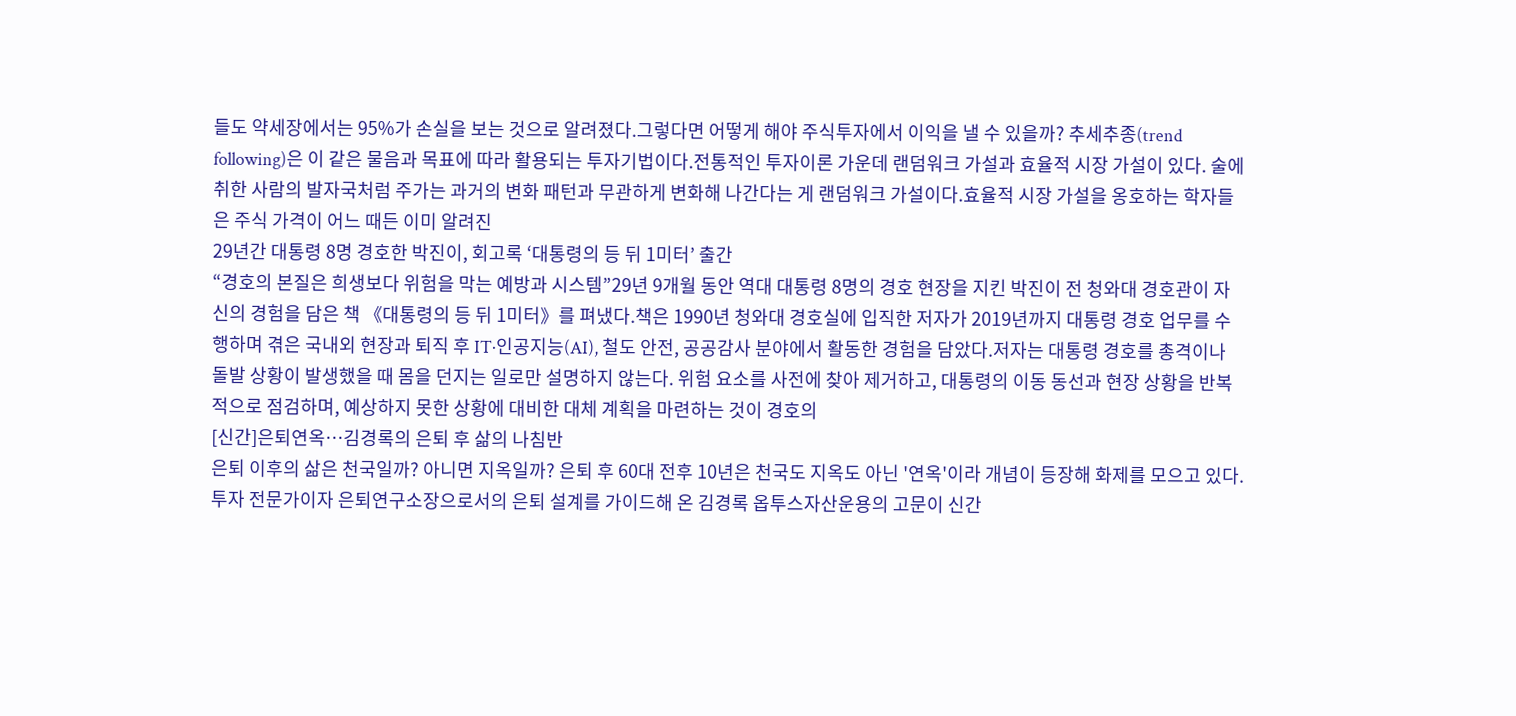들도 약세장에서는 95%가 손실을 보는 것으로 알려졌다.그렇다면 어떻게 해야 주식투자에서 이익을 낼 수 있을까? 추세추종(trend following)은 이 같은 물음과 목표에 따라 활용되는 투자기법이다.전통적인 투자이론 가운데 랜덤워크 가설과 효율적 시장 가설이 있다. 술에 취한 사람의 발자국처럼 주가는 과거의 변화 패턴과 무관하게 변화해 나간다는 게 랜덤워크 가설이다.효율적 시장 가설을 옹호하는 학자들은 주식 가격이 어느 때든 이미 알려진
29년간 대통령 8명 경호한 박진이, 회고록 ‘대통령의 등 뒤 1미터’ 출간
“경호의 본질은 희생보다 위험을 막는 예방과 시스템”29년 9개월 동안 역대 대통령 8명의 경호 현장을 지킨 박진이 전 청와대 경호관이 자신의 경험을 담은 책 《대통령의 등 뒤 1미터》를 펴냈다.책은 1990년 청와대 경호실에 입직한 저자가 2019년까지 대통령 경호 업무를 수행하며 겪은 국내외 현장과 퇴직 후 IT·인공지능(AI), 철도 안전, 공공감사 분야에서 활동한 경험을 담았다.저자는 대통령 경호를 총격이나 돌발 상황이 발생했을 때 몸을 던지는 일로만 설명하지 않는다. 위험 요소를 사전에 찾아 제거하고, 대통령의 이동 동선과 현장 상황을 반복적으로 점검하며, 예상하지 못한 상황에 대비한 대체 계획을 마련하는 것이 경호의
[신간]은퇴연옥…김경록의 은퇴 후 삶의 나침반
은퇴 이후의 삶은 천국일까? 아니면 지옥일까? 은퇴 후 60대 전후 10년은 천국도 지옥도 아닌 '연옥'이라 개념이 등장해 화제를 모으고 있다.투자 전문가이자 은퇴연구소장으로서의 은퇴 설계를 가이드해 온 김경록 옵투스자산운용의 고문이 신간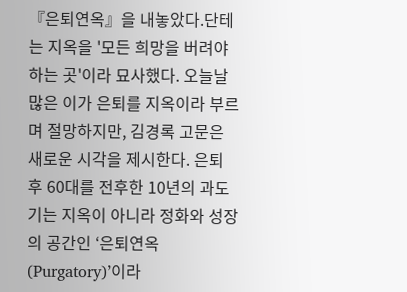『은퇴연옥』을 내놓았다.단테는 지옥을 '모든 희망을 버려야 하는 곳'이라 묘사했다. 오늘날 많은 이가 은퇴를 지옥이라 부르며 절망하지만, 김경록 고문은 새로운 시각을 제시한다. 은퇴 후 60대를 전후한 10년의 과도기는 지옥이 아니라 정화와 성장의 공간인 ‘은퇴연옥(Purgatory)’이라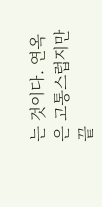는 것이다. 연옥은 고통스럽지만 끝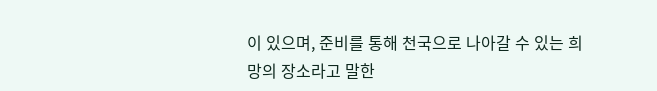이 있으며, 준비를 통해 천국으로 나아갈 수 있는 희망의 장소라고 말한